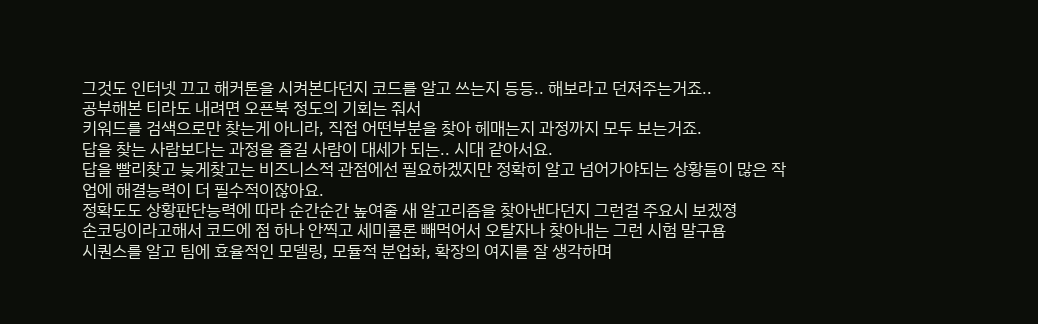그것도 인터넷 끄고 해커톤을 시켜본다던지 코드를 알고 쓰는지 등등.. 해보라고 던져주는거죠..
공부해본 티라도 내려면 오픈북 정도의 기회는 줘서
키워드를 검색으로만 찾는게 아니라, 직접 어떤부분을 찾아 헤매는지 과정까지 모두 보는거죠.
답을 찾는 사람보다는 과정을 즐길 사람이 대세가 되는.. 시대 같아서요.
답을 빨리찾고 늦게찾고는 비즈니스적 관점에선 필요하겠지만 정확히 알고 넘어가야되는 상황들이 많은 작업에 해결능력이 더 필수적이잖아요.
정확도도 상황판단능력에 따라 순간순간 높여줄 새 알고리즘을 찾아낸다던지 그런걸 주요시 보겠졍
손코딩이라고해서 코드에 점 하나 안찍고 세미콜론 빼먹어서 오탈자나 찾아내는 그런 시험 말구욤
시퀀스를 알고 팀에 효율적인 모델링, 모듈적 분업화, 확장의 여지를 잘 생각하며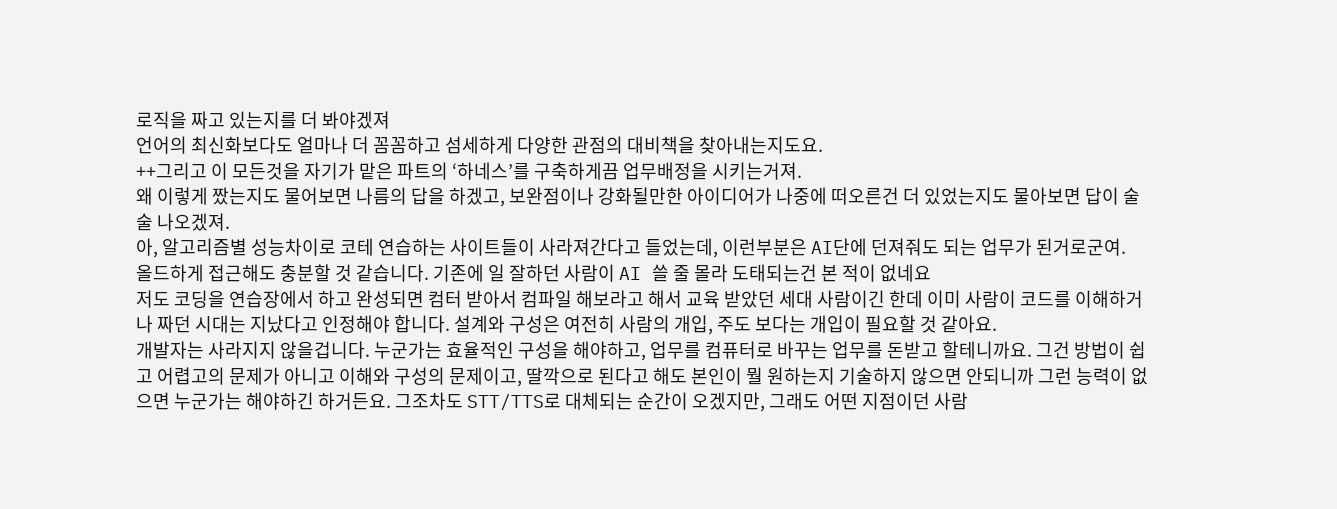로직을 짜고 있는지를 더 봐야겠져
언어의 최신화보다도 얼마나 더 꼼꼼하고 섬세하게 다양한 관점의 대비책을 찾아내는지도요.
++그리고 이 모든것을 자기가 맡은 파트의 ‘하네스’를 구축하게끔 업무배정을 시키는거져.
왜 이렇게 짰는지도 물어보면 나름의 답을 하겠고, 보완점이나 강화될만한 아이디어가 나중에 떠오른건 더 있었는지도 물아보면 답이 술술 나오겠져.
아, 알고리즘별 성능차이로 코테 연습하는 사이트들이 사라져간다고 들었는데, 이런부분은 AI단에 던져줘도 되는 업무가 된거로군여.
올드하게 접근해도 충분할 것 같습니다. 기존에 일 잘하던 사람이 AI 쓸 줄 몰라 도태되는건 본 적이 없네요
저도 코딩을 연습장에서 하고 완성되면 컴터 받아서 컴파일 해보라고 해서 교육 받았던 세대 사람이긴 한데 이미 사람이 코드를 이해하거나 짜던 시대는 지났다고 인정해야 합니다. 설계와 구성은 여전히 사람의 개입, 주도 보다는 개입이 필요할 것 같아요.
개발자는 사라지지 않을겁니다. 누군가는 효율적인 구성을 해야하고, 업무를 컴퓨터로 바꾸는 업무를 돈받고 할테니까요. 그건 방법이 쉽고 어렵고의 문제가 아니고 이해와 구성의 문제이고, 딸깍으로 된다고 해도 본인이 뭘 원하는지 기술하지 않으면 안되니까 그런 능력이 없으면 누군가는 해야하긴 하거든요. 그조차도 STT/TTS로 대체되는 순간이 오겠지만, 그래도 어떤 지점이던 사람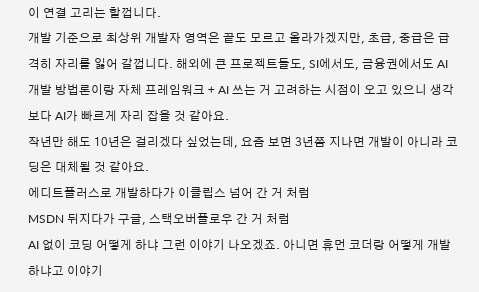이 연결 고리는 할껍니다.
개발 기준으로 최상위 개발자 영역은 끝도 모르고 올라가겠지만, 초급, 중급은 급격히 자리를 잃어 갈껍니다. 해외에 큰 프로젝트들도, SI에서도, 금융권에서도 AI 개발 방법론이랑 자체 프레임워크 + AI 쓰는 거 고려하는 시점이 오고 있으니 생각보다 AI가 빠르게 자리 잡을 것 같아요.
작년만 해도 10년은 걸리겠다 싶었는데, 요즘 보면 3년쯤 지나면 개발이 아니라 코딩은 대체될 것 같아요.
에디트플러스로 개발하다가 이클립스 넘어 간 거 처럼
MSDN 뒤지다가 구글, 스택오버플로우 간 거 처럼
AI 없이 코딩 어떻게 하냐 그런 이야기 나오겠죠. 아니면 휴먼 코더랑 어떻게 개발하냐고 이야기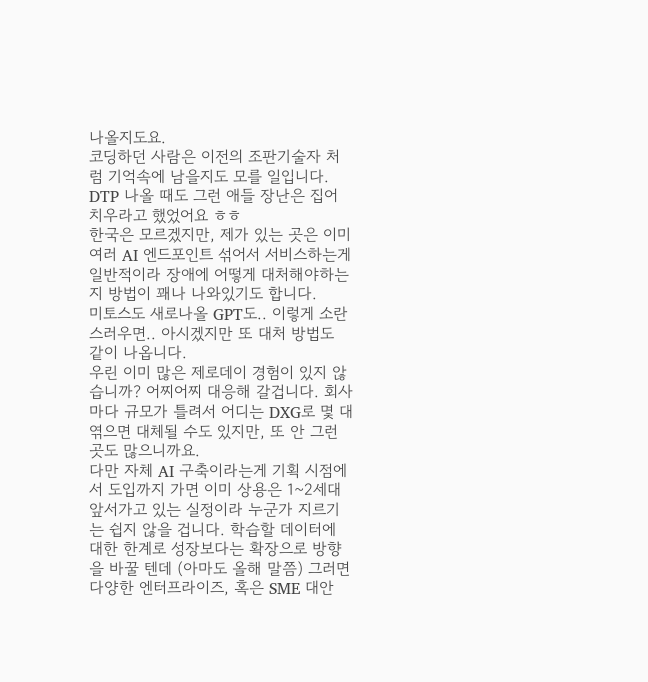나올지도요.
코딩하던 사람은 이전의 조판기술자 처럼 기억속에 남을지도 모를 일입니다.
DTP 나올 때도 그런 애들 장난은 집어 치우라고 했었어요 ㅎㅎ
한국은 모르겠지만, 제가 있는 곳은 이미 여러 AI 엔드포인트 섞어서 서비스하는게 일반적이라 장애에 어떻게 대처해야하는지 방법이 꽤나 나와있기도 합니다.
미토스도 새로나올 GPT도.. 이렇게 소란스러우면.. 아시겠지만 또 대처 방법도 같이 나옵니다.
우린 이미 많은 제로데이 경험이 있지 않습니까? 어찌어찌 대응해 갈겁니다. 회사마다 규모가 틀려서 어디는 DXG로 몇 대 엮으면 대체될 수도 있지만, 또 안 그런 곳도 많으니까요.
다만 자체 AI 구축이라는게 기획 시점에서 도입까지 가면 이미 상용은 1~2세대 앞서가고 있는 실정이라 누군가 지르기는 쉽지 않을 겁니다. 학습할 데이터에 대한 한계로 성장보다는 확장으로 방향을 바꿀 텐데 (아마도 올해 말쯤) 그러면 다양한 엔터프라이즈, 혹은 SME 대안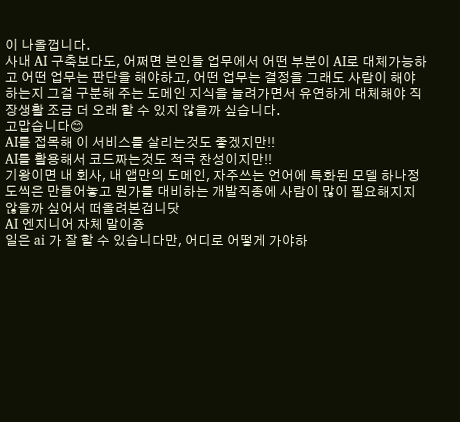이 나올껍니다.
사내 AI 구축보다도, 어쩌면 본인들 업무에서 어떤 부분이 AI로 대체가능하고 어떤 업무는 판단을 해야하고, 어떤 업무는 결정을 그래도 사람이 해야하는지 그걸 구분해 주는 도메인 지식을 늘려가면서 유연하게 대체해야 직장생활 조금 더 오래 할 수 있지 않을까 싶습니다.
고맙습니다😊
AI를 접목해 이 서비스를 살리는것도 좋겠지만!!
AI를 활용해서 코드짜는것도 적극 찬성이지만!!
기왕이면 내 회사, 내 앱만의 도메인, 자주쓰는 언어에 특화된 모델 하나정도씩은 만들어놓고 뭔가를 대비하는 개발직종에 사람이 많이 필요해지지 않을까 싶어서 떠올려본겁니닷
AI 엔지니어 자체 말이죵
일은 ai 가 잘 할 수 있습니다만, 어디로 어떻게 가야하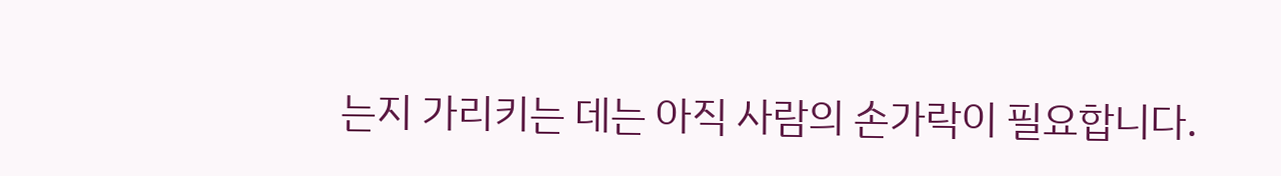는지 가리키는 데는 아직 사람의 손가락이 필요합니다.